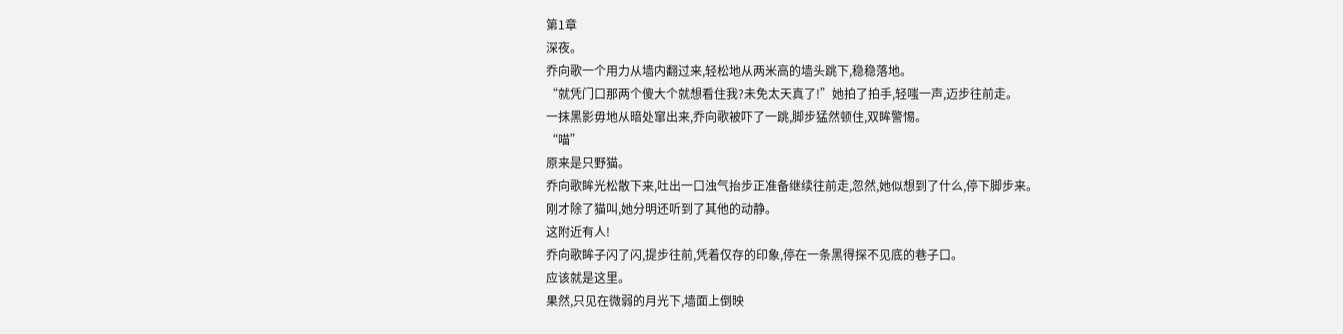第1章
深夜。
乔向歌一个用力从墙内翻过来,轻松地从两米高的墙头跳下,稳稳落地。
“就凭门口那两个傻大个就想看住我?未免太天真了!”她拍了拍手,轻嗤一声,迈步往前走。
一抹黑影毋地从暗处窜出来,乔向歌被吓了一跳,脚步猛然顿住,双眸警惕。
“喵”
原来是只野猫。
乔向歌眸光松散下来,吐出一口浊气抬步正准备继续往前走,忽然,她似想到了什么,停下脚步来。
刚才除了猫叫,她分明还听到了其他的动静。
这附近有人!
乔向歌眸子闪了闪,提步往前,凭着仅存的印象,停在一条黑得探不见底的巷子口。
应该就是这里。
果然,只见在微弱的月光下,墙面上倒映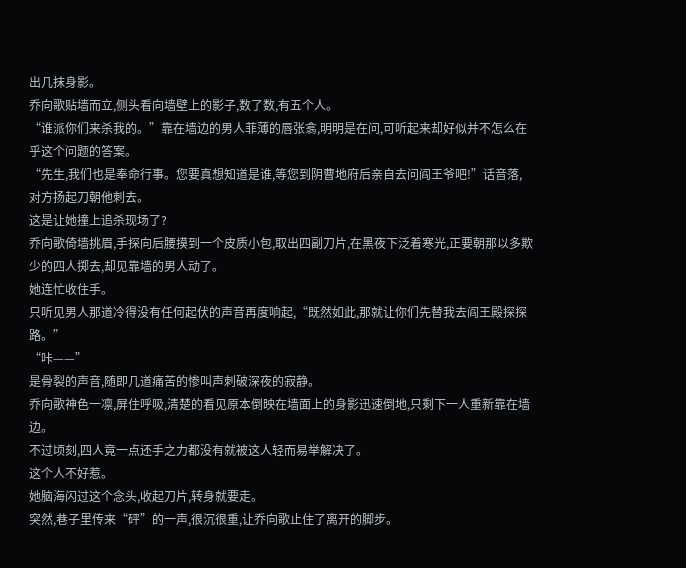出几抹身影。
乔向歌贴墙而立,侧头看向墙壁上的影子,数了数,有五个人。
“谁派你们来杀我的。”靠在墙边的男人菲薄的唇张翕,明明是在问,可听起来却好似并不怎么在乎这个问题的答案。
“先生,我们也是奉命行事。您要真想知道是谁,等您到阴曹地府后亲自去问阎王爷吧!”话音落,对方扬起刀朝他刺去。
这是让她撞上追杀现场了?
乔向歌倚墙挑眉,手探向后腰摸到一个皮质小包,取出四副刀片,在黑夜下泛着寒光,正要朝那以多欺少的四人掷去,却见靠墙的男人动了。
她连忙收住手。
只听见男人那道冷得没有任何起伏的声音再度响起,“既然如此,那就让你们先替我去阎王殿探探路。”
“咔——”
是骨裂的声音,随即几道痛苦的惨叫声刺破深夜的寂静。
乔向歌神色一凛,屏住呼吸,清楚的看见原本倒映在墙面上的身影迅速倒地,只剩下一人重新靠在墙边。
不过顷刻,四人竟一点还手之力都没有就被这人轻而易举解决了。
这个人不好惹。
她脑海闪过这个念头,收起刀片,转身就要走。
突然,巷子里传来“砰”的一声,很沉很重,让乔向歌止住了离开的脚步。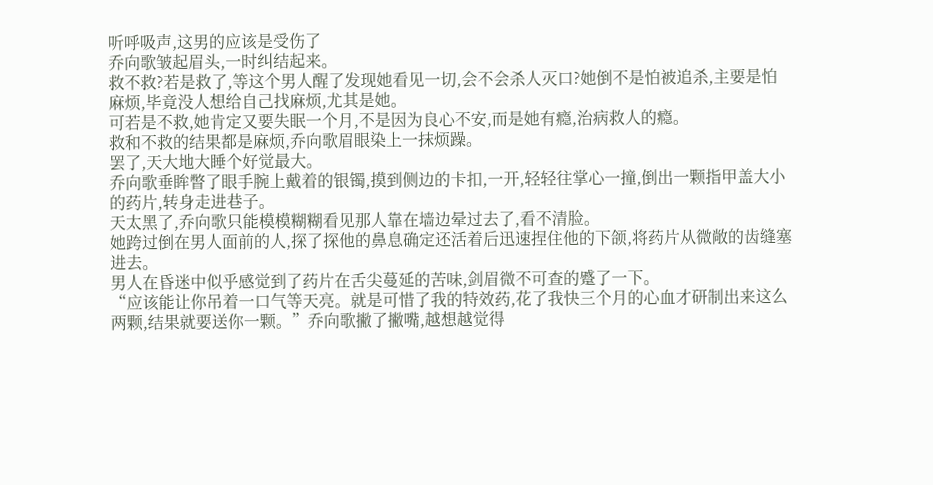听呼吸声,这男的应该是受伤了
乔向歌皱起眉头,一时纠结起来。
救不救?若是救了,等这个男人醒了发现她看见一切,会不会杀人灭口?她倒不是怕被追杀,主要是怕麻烦,毕竟没人想给自己找麻烦,尤其是她。
可若是不救,她肯定又要失眠一个月,不是因为良心不安,而是她有瘾,治病救人的瘾。
救和不救的结果都是麻烦,乔向歌眉眼染上一抹烦躁。
罢了,天大地大睡个好觉最大。
乔向歌垂眸瞥了眼手腕上戴着的银镯,摸到侧边的卡扣,一开,轻轻往掌心一撞,倒出一颗指甲盖大小的药片,转身走进巷子。
天太黑了,乔向歌只能模模糊糊看见那人靠在墙边晕过去了,看不清脸。
她跨过倒在男人面前的人,探了探他的鼻息确定还活着后迅速捏住他的下颌,将药片从微敞的齿缝塞进去。
男人在昏迷中似乎感觉到了药片在舌尖蔓延的苦味,剑眉微不可查的蹙了一下。
“应该能让你吊着一口气等天亮。就是可惜了我的特效药,花了我快三个月的心血才研制出来这么两颗,结果就要送你一颗。”乔向歌撇了撇嘴,越想越觉得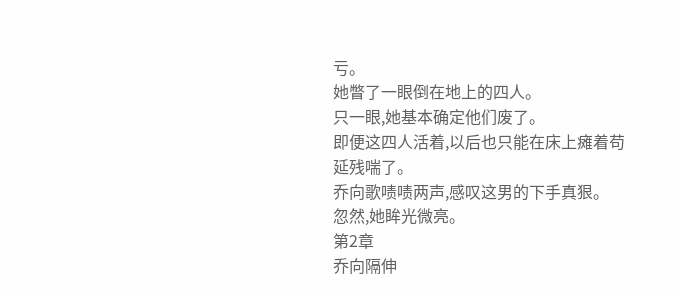亏。
她瞥了一眼倒在地上的四人。
只一眼,她基本确定他们废了。
即便这四人活着,以后也只能在床上瘫着苟延残喘了。
乔向歌啧啧两声,感叹这男的下手真狠。
忽然,她眸光微亮。
第2章
乔向隔伸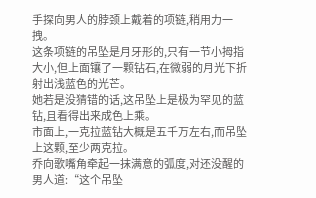手探向男人的脖颈上戴着的项链,稍用力一拽。
这条项链的吊坠是月牙形的,只有一节小拇指大小,但上面镶了一颗钻石,在微弱的月光下折射出浅蓝色的光芒。
她若是没猜错的话,这吊坠上是极为罕见的蓝钻,且看得出来成色上乘。
市面上,一克拉蓝钻大概是五千万左右,而吊坠上这颗,至少两克拉。
乔向歌嘴角牵起一抹满意的弧度,对还没醒的男人道:“这个吊坠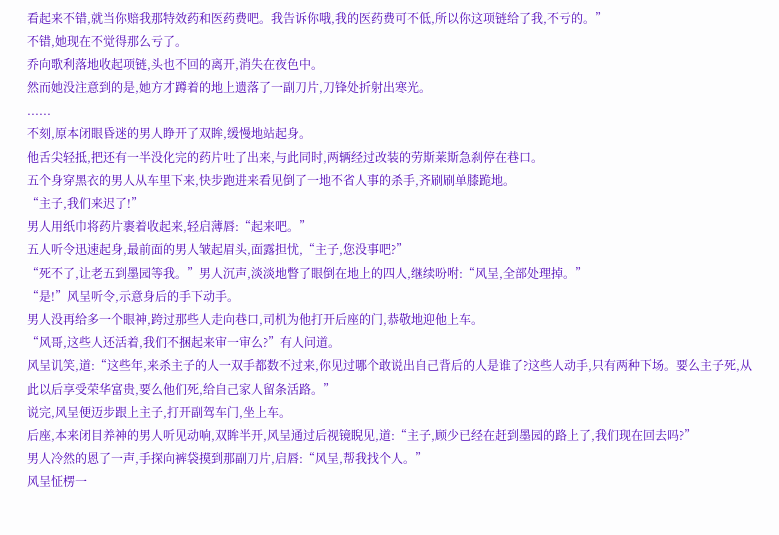看起来不错,就当你赔我那特效药和医药费吧。我告诉你哦,我的医药费可不低,所以你这项链给了我,不亏的。”
不错,她现在不觉得那么亏了。
乔向歌利落地收起项链,头也不回的离开,消失在夜色中。
然而她没注意到的是,她方才蹲着的地上遗落了一副刀片,刀锋处折射出寒光。
......
不刻,原本闭眼昏迷的男人睁开了双眸,缓慢地站起身。
他舌尖轻抵,把还有一半没化完的药片吐了出来,与此同时,两辆经过改装的劳斯莱斯急刹停在巷口。
五个身穿黑衣的男人从车里下来,快步跑进来看见倒了一地不省人事的杀手,齐刷刷单膝跪地。
“主子,我们来迟了!”
男人用纸巾将药片裹着收起来,轻启薄唇:“起来吧。”
五人听令迅速起身,最前面的男人皱起眉头,面露担忧,“主子,您没事吧?”
“死不了,让老五到墨园等我。”男人沉声,淡淡地瞥了眼倒在地上的四人,继续吩咐:“风呈,全部处理掉。”
“是!”风呈听令,示意身后的手下动手。
男人没再给多一个眼神,跨过那些人走向巷口,司机为他打开后座的门,恭敬地迎他上车。
“风哥,这些人还活着,我们不捆起来审一审么?”有人问道。
风呈讥笑,道:“这些年,来杀主子的人一双手都数不过来,你见过哪个敢说出自己背后的人是谁了?这些人动手,只有两种下场。要么主子死,从此以后享受荣华富贵,要么他们死,给自己家人留条活路。”
说完,风呈便迈步跟上主子,打开副驾车门,坐上车。
后座,本来闭目养神的男人听见动响,双眸半开,风呈通过后视镜睨见,道:“主子,顾少已经在赶到墨园的路上了,我们现在回去吗?”
男人冷然的恩了一声,手探向裤袋摸到那副刀片,启唇:“风呈,帮我找个人。”
风呈怔楞一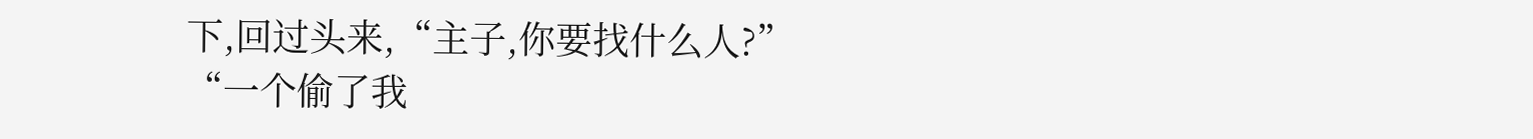下,回过头来,“主子,你要找什么人?”
“一个偷了我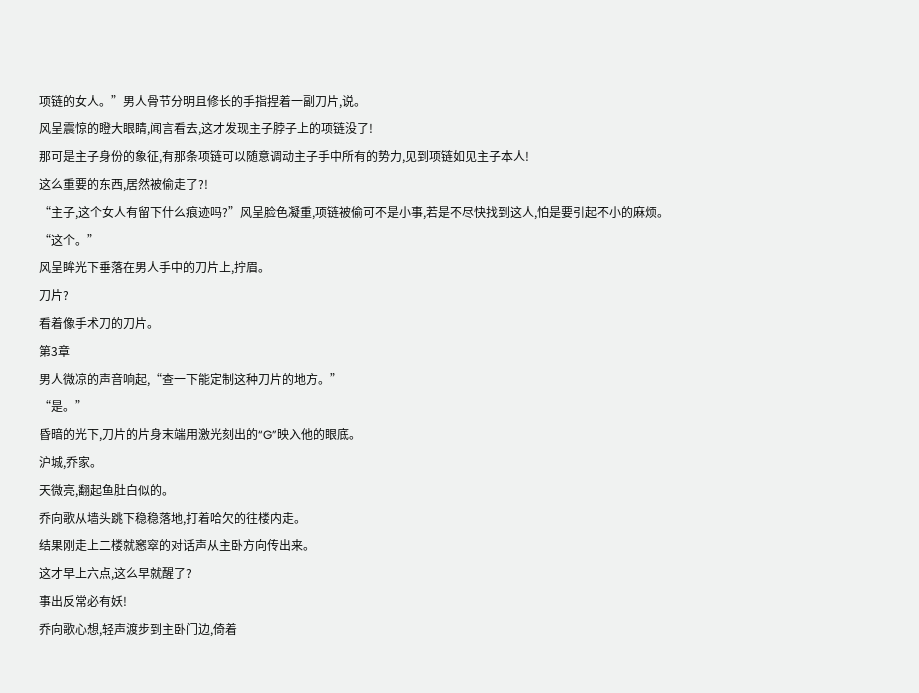项链的女人。”男人骨节分明且修长的手指捏着一副刀片,说。
风呈震惊的瞪大眼睛,闻言看去,这才发现主子脖子上的项链没了!
那可是主子身份的象征,有那条项链可以随意调动主子手中所有的势力,见到项链如见主子本人!
这么重要的东西,居然被偷走了?!
“主子,这个女人有留下什么痕迹吗?”风呈脸色凝重,项链被偷可不是小事,若是不尽快找到这人,怕是要引起不小的麻烦。
“这个。”
风呈眸光下垂落在男人手中的刀片上,拧眉。
刀片?
看着像手术刀的刀片。
第3章
男人微凉的声音响起,“查一下能定制这种刀片的地方。”
“是。”
昏暗的光下,刀片的片身末端用激光刻出的“G”映入他的眼底。
沪城,乔家。
天微亮,翻起鱼肚白似的。
乔向歌从墙头跳下稳稳落地,打着哈欠的往楼内走。
结果刚走上二楼就窸窣的对话声从主卧方向传出来。
这才早上六点,这么早就醒了?
事出反常必有妖!
乔向歌心想,轻声渡步到主卧门边,倚着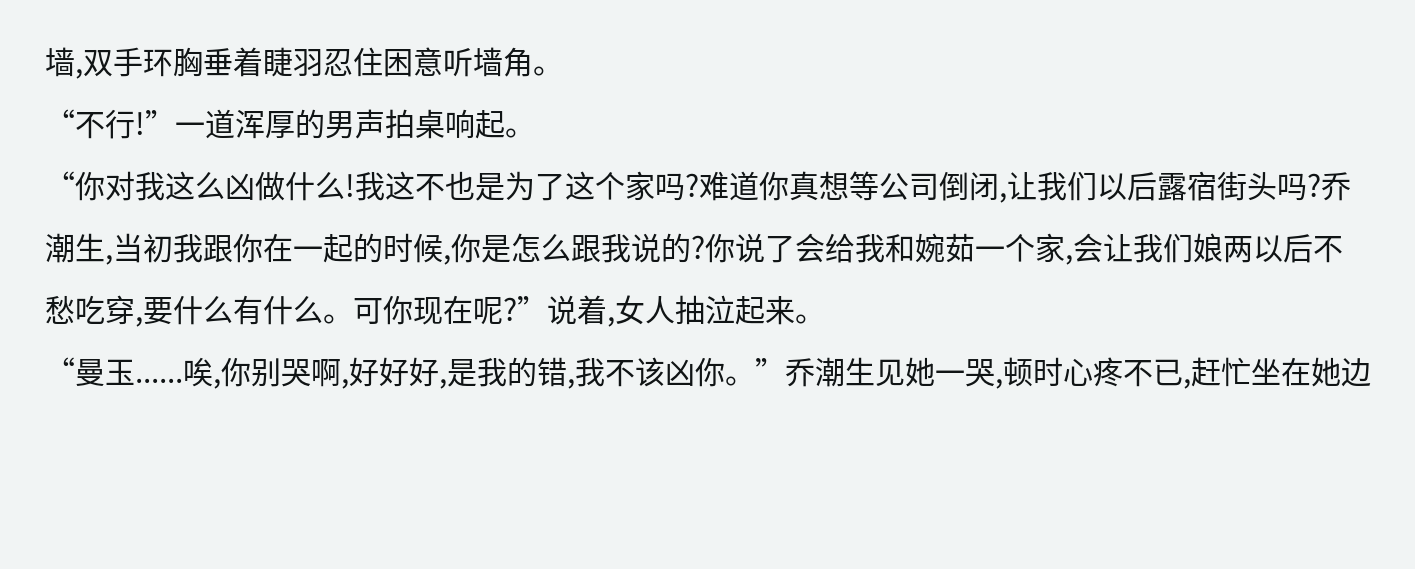墙,双手环胸垂着睫羽忍住困意听墙角。
“不行!”一道浑厚的男声拍桌响起。
“你对我这么凶做什么!我这不也是为了这个家吗?难道你真想等公司倒闭,让我们以后露宿街头吗?乔潮生,当初我跟你在一起的时候,你是怎么跟我说的?你说了会给我和婉茹一个家,会让我们娘两以后不愁吃穿,要什么有什么。可你现在呢?”说着,女人抽泣起来。
“曼玉......唉,你别哭啊,好好好,是我的错,我不该凶你。”乔潮生见她一哭,顿时心疼不已,赶忙坐在她边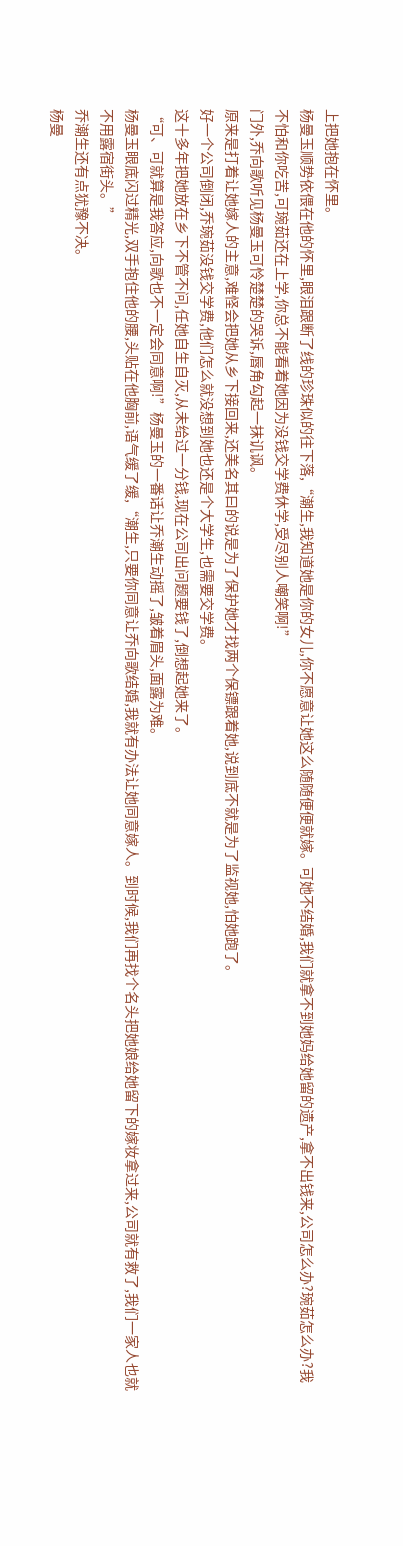上把她抱在怀里。
杨曼玉顺势依偎在他的怀里,眼泪跟断了线的珍珠似的往下落,“潮生,我知道她是你的女儿,你不愿意让她这么随随便便就嫁。可她不结婚,我们就拿不到她妈给她留的遗产,拿不出钱来,公司怎么办?琬茹怎么办?我不怕和你吃苦,可琬茹还在上学,你总不能看着她因为没钱交学费休学,受尽别人嘲笑啊!”
门外,乔向歌听见杨曼玉可怜楚楚的哭诉,唇角勾起一抹讥讽。
原来是打着让她嫁人的主意,难怪会把她从乡下接回来,还美名其曰的说是为了保护她才找两个保镖跟着她,说到底不就是为了监视她,怕她跑了。
好一个公司倒闭,乔琬茹没钱交学费,他们怎么就没想到她也还是个大学生,也需要交学费。
这十多年把她放在乡下不管不问,任她自生自灭,从未给过一分钱,现在公司出问题要钱了,倒想起她来了。
“可、可就算是我答应,向歌也不一定会同意啊!”杨曼玉的一番话让乔潮生动摇了,皱着眉头,面露为难。
杨曼玉眼底闪过精光,双手抱住他的腰,头贴在他胸前,语气缓了缓,“潮生,只要你同意让乔向歌结婚,我就有办法让她同意嫁人。到时候,我们再找个名头把她娘给她留下的嫁妆拿过来,公司就有救了,我们一家人也就不用露宿街头。”
乔潮生还有点犹豫不决。
杨曼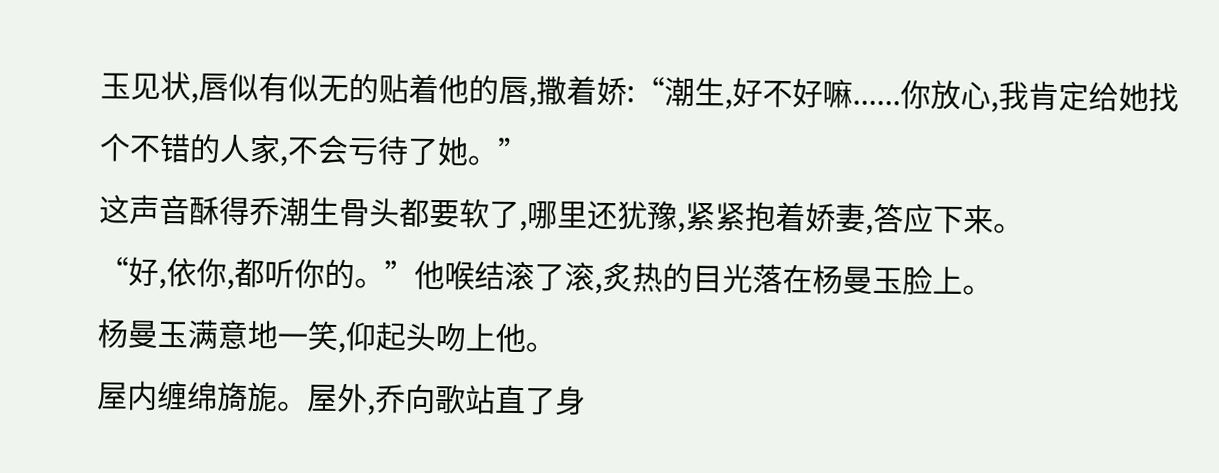玉见状,唇似有似无的贴着他的唇,撒着娇:“潮生,好不好嘛......你放心,我肯定给她找个不错的人家,不会亏待了她。”
这声音酥得乔潮生骨头都要软了,哪里还犹豫,紧紧抱着娇妻,答应下来。
“好,依你,都听你的。”他喉结滚了滚,炙热的目光落在杨曼玉脸上。
杨曼玉满意地一笑,仰起头吻上他。
屋内缠绵旖旎。屋外,乔向歌站直了身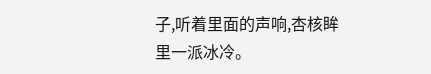子,听着里面的声响,杏核眸里一派冰冷。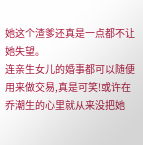她这个渣爹还真是一点都不让她失望。
连亲生女儿的婚事都可以随便用来做交易,真是可笑!或许在乔潮生的心里就从来没把她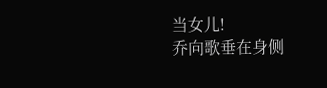当女儿!
乔向歌垂在身侧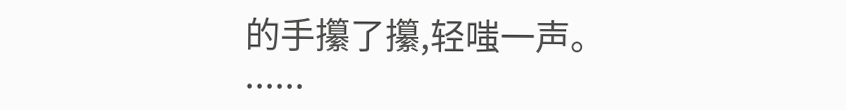的手攥了攥,轻嗤一声。
......